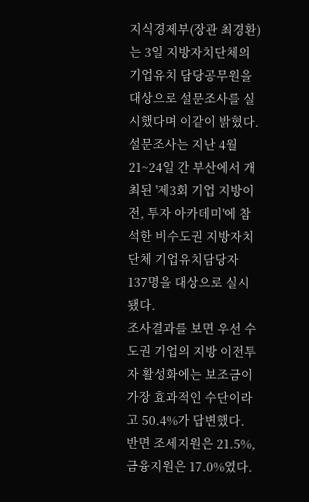지식경제부(장관 최경환)는 3일 지방자치단체의 기업유치 담당공무원을 대상으로 설문조사를 실시했다며 이같이 밝혔다.
설문조사는 지난 4월 21~24일 간 부산에서 개최된 '제3회 기업 지방이전, 투자 아카데미'에 참석한 비수도권 지방자치단체 기업유치담당자 137명을 대상으로 실시됐다.
조사결과를 보면 우선 수도권 기업의 지방 이전투자 활성화에는 보조금이 가장 효과적인 수단이라고 50.4%가 답변했다. 반면 조세지원은 21.5%, 금융지원은 17.0%였다.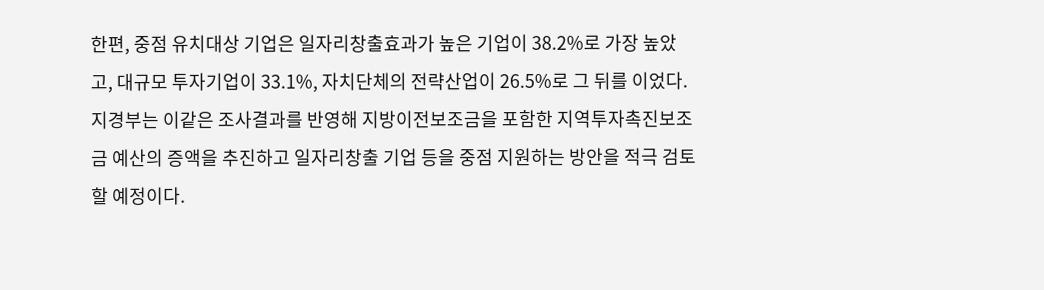한편, 중점 유치대상 기업은 일자리창출효과가 높은 기업이 38.2%로 가장 높았고, 대규모 투자기업이 33.1%, 자치단체의 전략산업이 26.5%로 그 뒤를 이었다.
지경부는 이같은 조사결과를 반영해 지방이전보조금을 포함한 지역투자촉진보조금 예산의 증액을 추진하고 일자리창출 기업 등을 중점 지원하는 방안을 적극 검토할 예정이다.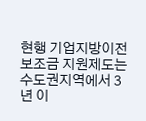현행 기업지방이전 보조금 지원제도는 수도권지역에서 3년 이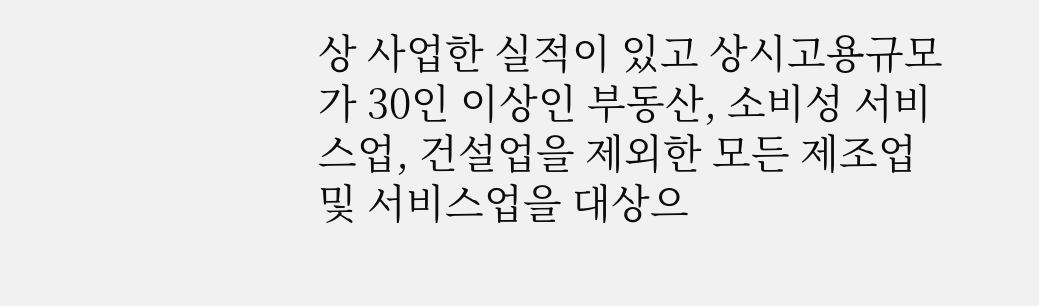상 사업한 실적이 있고 상시고용규모가 30인 이상인 부동산, 소비성 서비스업, 건설업을 제외한 모든 제조업 및 서비스업을 대상으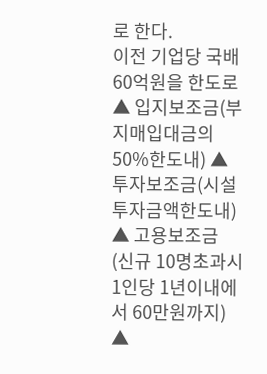로 한다.
이전 기업당 국배 60억원을 한도로 ▲ 입지보조금(부지매입대금의 50%한도내) ▲ 투자보조금(시설투자금액한도내) ▲ 고용보조금 (신규 10명초과시 1인당 1년이내에서 60만원까지) ▲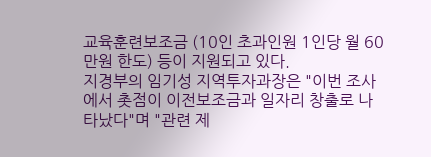교육훈련보조금 (10인 초과인원 1인당 월 60만원 한도) 등이 지원되고 있다.
지경부의 임기성 지역투자과장은 "이번 조사에서 촛점이 이전보조금과 일자리 창출로 나타났다"며 "관련 제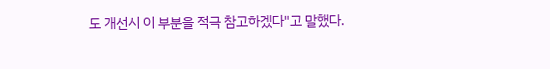도 개선시 이 부분을 적극 참고하겠다"고 말했다.